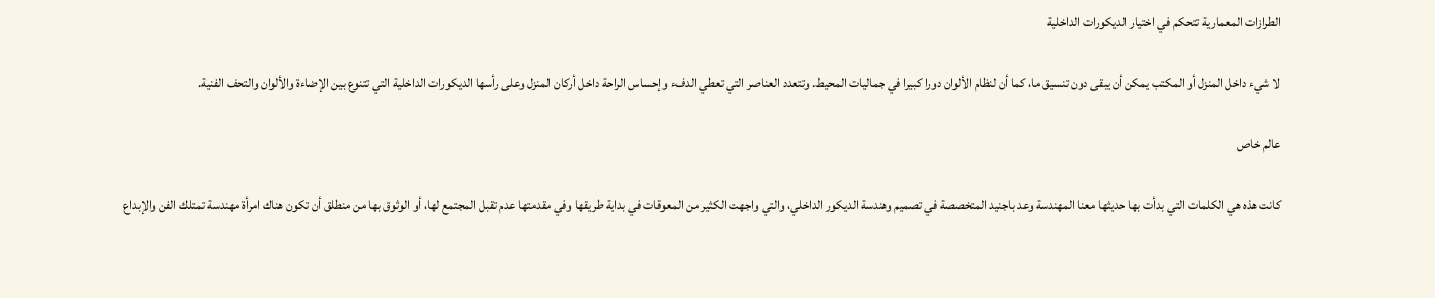الطرازات المعمارية تتحكم في اختيار الديكورات الداخلية

لا شيء داخل المنزل أو المكتب يمكن أن يبقى دون تنسيق ما، كما أن لنظام الألوان دورا كبيرا في جماليات المحيط. وتتعدد العناصر التي تعطي الدفء وإحساس الراحة داخل أركان المنزل وعلى رأسها الديكورات الداخلية التي تتنوع بين الإضاءة والألوان والتحف الفنية.

عالم خاص

كانت هذه هي الكلمات التي بدأت بها حديثها معنا المهندسة وعد باجنيد المتخصصة في تصميم وهندسة الديكور الداخلي، والتي واجهت الكثير من المعوقات في بداية طريقها وفي مقدمتها عدم تقبل المجتمع لها، أو الوثوق بها من منطلق أن تكون هناك امرأة مهندسة تمتلك الفن والإبداع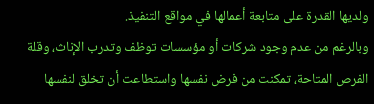ولديها القدرة على متابعة أعمالها في مواقع التنفيذ.
وبالرغم من عدم وجود شركات أو مؤسسات توظف وتدرب الإناث، وقلة الفرص المتاحة، تمكنت من فرض نفسها واستطاعت أن تخلق لنفسها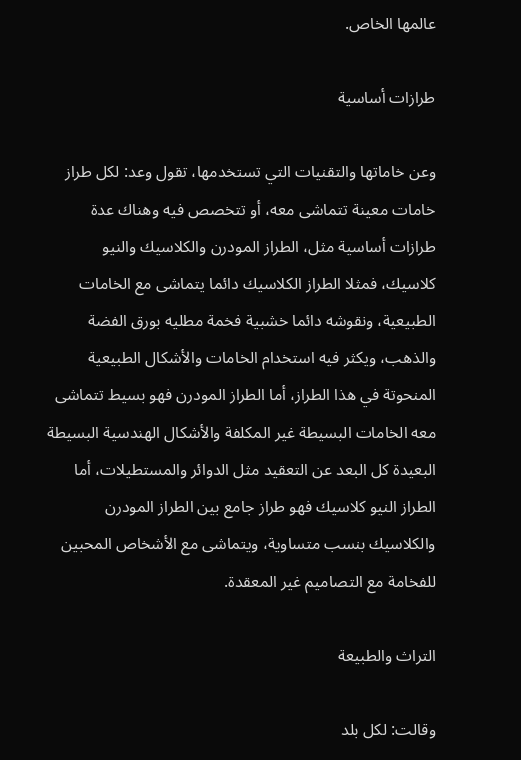عالمها الخاص.

طرازات أساسية

وعن خاماتها والتقنيات التي تستخدمها، تقول وعد: لكل طراز خامات معينة تتماشى معه، أو تتخصص فيه وهناك عدة طرازات أساسية مثل، الطراز المودرن والكلاسيك والنيو كلاسيك، فمثلا الطراز الكلاسيك دائما يتماشى مع الخامات الطبيعية، ونقوشه دائما خشبية فخمة مطليه بورق الفضة والذهب، ويكثر فيه استخدام الخامات والأشكال الطبيعية المنحوتة في هذا الطراز، أما الطراز المودرن فهو بسيط تتماشى معه الخامات البسيطة غير المكلفة والأشكال الهندسية البسيطة البعيدة كل البعد عن التعقيد مثل الدوائر والمستطيلات، أما الطراز النيو كلاسيك فهو طراز جامع بين الطراز المودرن والكلاسيك بنسب متساوية، ويتماشى مع الأشخاص المحبين للفخامة مع التصاميم غير المعقدة.

التراث والطبيعة

وقالت: لكل بلد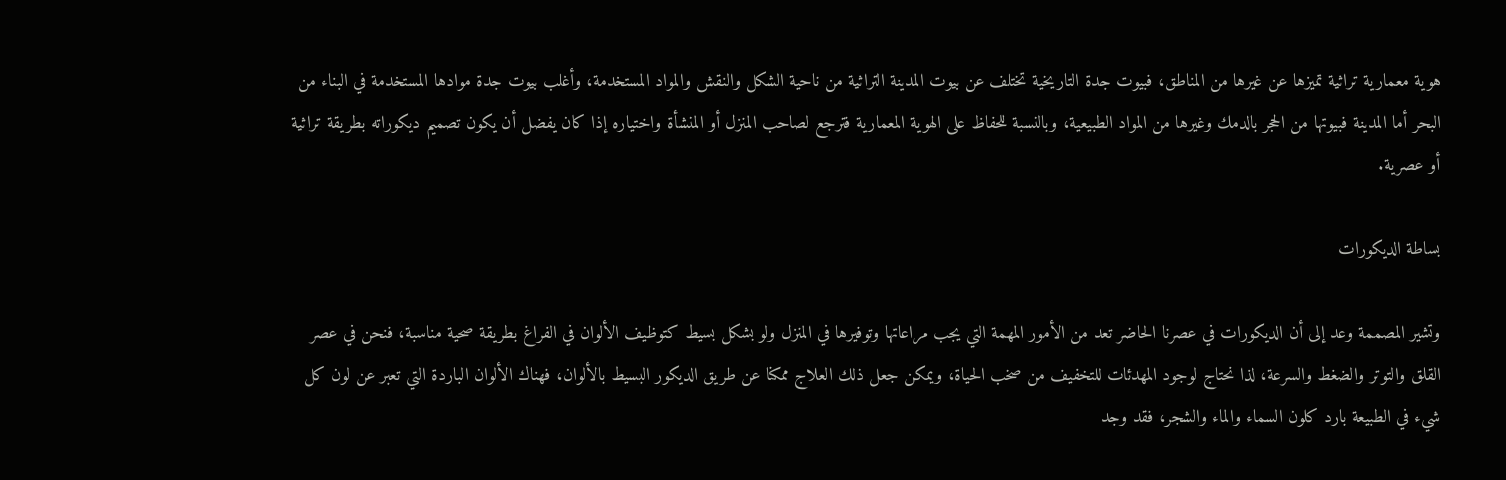هوية معمارية تراثية تميزها عن غيرها من المناطق، فبيوت جدة التاريخية تختلف عن بيوت المدينة التراثية من ناحية الشكل والنقش والمواد المستخدمة، وأغلب بيوت جدة موادها المستخدمة في البناء من البحر أما المدينة فبيوتها من الحجر بالدمك وغيرها من المواد الطبيعية، وبالنسبة للحفاظ على الهوية المعمارية فترجع لصاحب المنزل أو المنشأة واختياره إذا كان يفضل أن يكون تصميم ديكوراته بطريقة تراثية أو عصرية.

بساطة الديكورات

وتشير المصممة وعد إلى أن الديكورات في عصرنا الحاضر تعد من الأمور المهمة التي يجب مراعاتها وتوفيرها في المنزل ولو بشكل بسيط كتوظيف الألوان في الفراغ بطريقة صحية مناسبة، فنحن في عصر القلق والتوتر والضغط والسرعة، لذا نحتاج لوجود المهدئات للتخفيف من صخب الحياة، ويمكن جعل ذلك العلاج ممكنا عن طريق الديكور البسيط بالألوان، فهناك الألوان الباردة التي تعبر عن لون كل شيء في الطبيعة بارد كلون السماء والماء والشجر، فقد وجد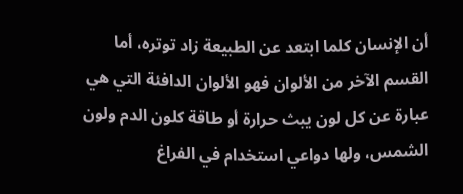أن الإنسان كلما ابتعد عن الطبيعة زاد توتره، أما القسم الآخر من الألوان فهو الألوان الدافئة التي هي عبارة عن كل لون يبث حرارة أو طاقة كلون الدم ولون الشمس، ولها دواعي استخدام في الفراغ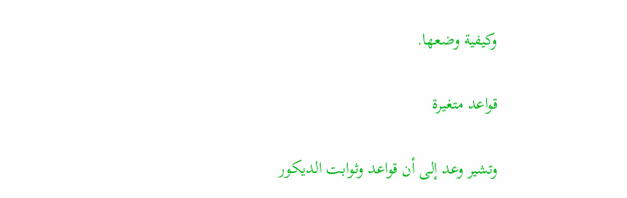وكيفية وضعها.

قواعد متغيرة

وتشير وعد إلى أن قواعد وثوابت الديكور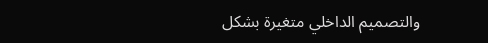والتصميم الداخلي متغيرة بشكل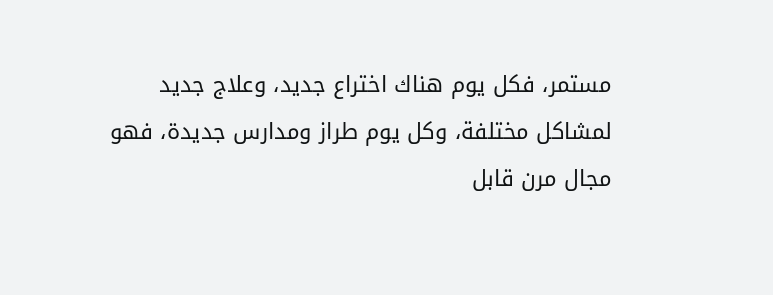مستمر، فكل يوم هناك اختراع جديد، وعلاج جديد لمشاكل مختلفة، وكل يوم طراز ومدارس جديدة، فهو مجال مرن قابل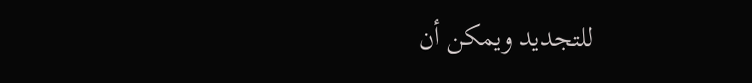للتجديد ويمكن أن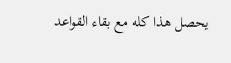يحصل هذا كله مع بقاء القواعد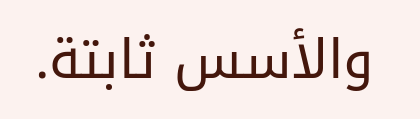والأسس ثابتة.